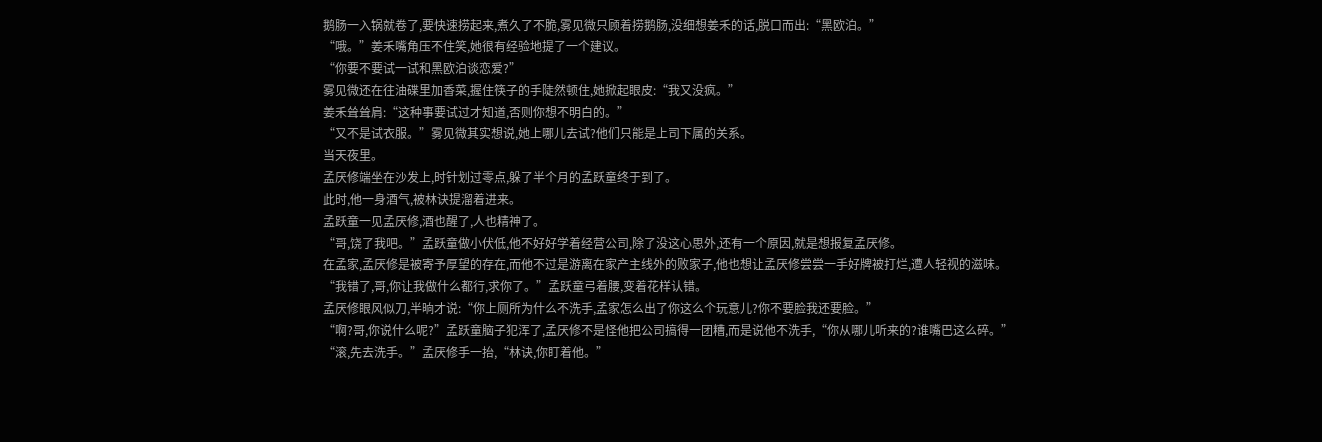鹅肠一入锅就卷了,要快速捞起来,煮久了不脆,雾见微只顾着捞鹅肠,没细想姜禾的话,脱口而出:“黑欧泊。”
“哦。”姜禾嘴角压不住笑,她很有经验地提了一个建议。
“你要不要试一试和黑欧泊谈恋爱?”
雾见微还在往油碟里加香菜,握住筷子的手陡然顿住,她掀起眼皮:“我又没疯。”
姜禾耸耸肩:“这种事要试过才知道,否则你想不明白的。”
“又不是试衣服。”雾见微其实想说,她上哪儿去试?他们只能是上司下属的关系。
当天夜里。
孟厌修端坐在沙发上,时针划过零点,躲了半个月的孟跃童终于到了。
此时,他一身酒气,被林诀提溜着进来。
孟跃童一见孟厌修,酒也醒了,人也精神了。
“哥,饶了我吧。”孟跃童做小伏低,他不好好学着经营公司,除了没这心思外,还有一个原因,就是想报复孟厌修。
在孟家,孟厌修是被寄予厚望的存在,而他不过是游离在家产主线外的败家子,他也想让孟厌修尝尝一手好牌被打烂,遭人轻视的滋味。
“我错了,哥,你让我做什么都行,求你了。”孟跃童弓着腰,变着花样认错。
孟厌修眼风似刀,半晌才说:“你上厕所为什么不洗手,孟家怎么出了你这么个玩意儿?你不要脸我还要脸。”
“啊?哥,你说什么呢?”孟跃童脑子犯浑了,孟厌修不是怪他把公司搞得一团糟,而是说他不洗手,“你从哪儿听来的?谁嘴巴这么碎。”
“滚,先去洗手。”孟厌修手一抬,“林诀,你盯着他。”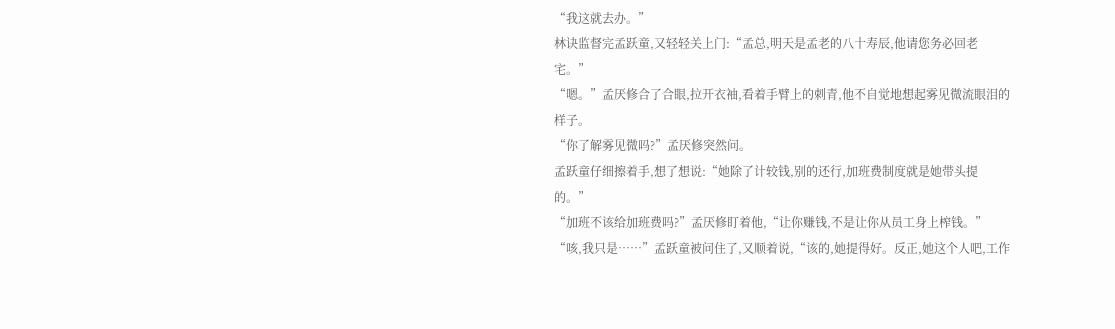“我这就去办。”
林诀监督完孟跃童,又轻轻关上门:“孟总,明天是孟老的八十寿辰,他请您务必回老宅。”
“嗯。”孟厌修合了合眼,拉开衣袖,看着手臂上的刺青,他不自觉地想起雾见微流眼泪的样子。
“你了解雾见微吗?”孟厌修突然问。
孟跃童仔细擦着手,想了想说:“她除了计较钱,别的还行,加班费制度就是她带头提的。”
“加班不该给加班费吗?”孟厌修盯着他,“让你赚钱,不是让你从员工身上榨钱。”
“咳,我只是……”孟跃童被问住了,又顺着说,“该的,她提得好。反正,她这个人吧,工作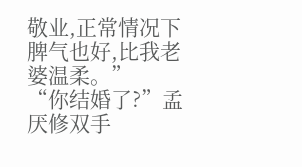敬业,正常情况下脾气也好,比我老婆温柔。”
“你结婚了?”孟厌修双手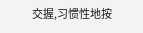交握,习惯性地按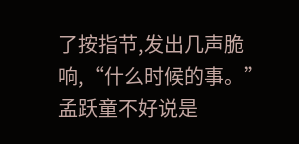了按指节,发出几声脆响,“什么时候的事。”
孟跃童不好说是